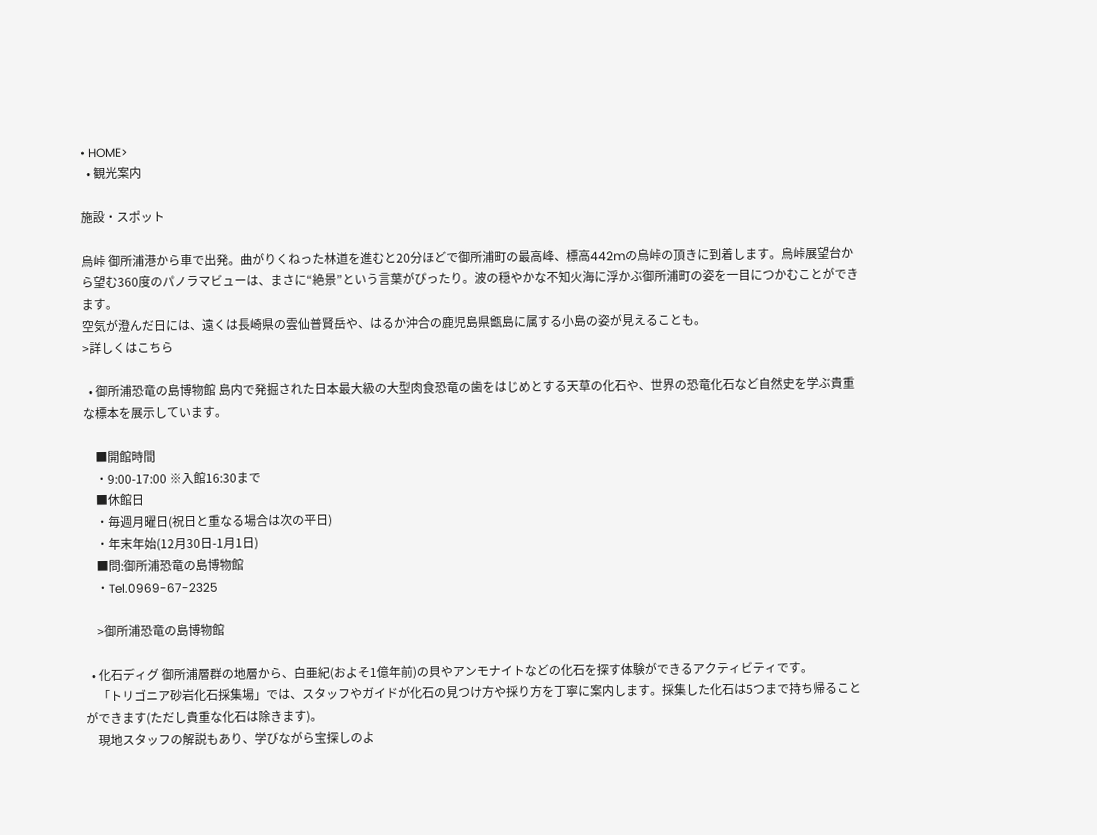• HOME>
  • 観光案内

施設・スポット

烏峠 御所浦港から車で出発。曲がりくねった林道を進むと20分ほどで御所浦町の最高峰、標高442mの烏峠の頂きに到着します。烏峠展望台から望む360度のパノラマビューは、まさに“絶景”という言葉がぴったり。波の穏やかな不知火海に浮かぶ御所浦町の姿を一目につかむことができます。
空気が澄んだ日には、遠くは長崎県の雲仙普賢岳や、はるか沖合の鹿児島県甑島に属する小島の姿が見えることも。
>詳しくはこちら

  • 御所浦恐竜の島博物館 島内で発掘された日本最大級の大型肉食恐竜の歯をはじめとする天草の化石や、世界の恐竜化石など自然史を学ぶ貴重な標本を展示しています。

    ■開館時間
    ・9:00-17:00 ※入館16:30まで
    ■休館日
    ・毎週月曜日(祝日と重なる場合は次の平日)
    ・年末年始(12月30日-1月1日)
    ■問:御所浦恐竜の島博物館
    ・Tel.0969-67-2325

    >御所浦恐竜の島博物館

  • 化石ディグ 御所浦層群の地層から、白亜紀(およそ1億年前)の貝やアンモナイトなどの化石を探す体験ができるアクティビティです。
    「トリゴニア砂岩化石採集場」では、スタッフやガイドが化石の見つけ方や採り方を丁寧に案内します。採集した化石は5つまで持ち帰ることができます(ただし貴重な化石は除きます)。
    現地スタッフの解説もあり、学びながら宝探しのよ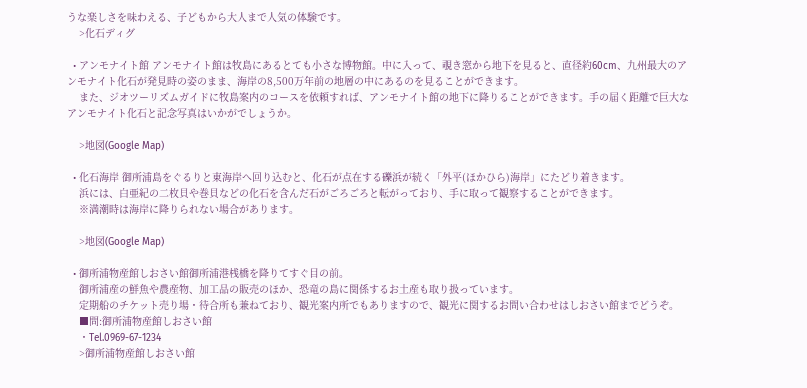うな楽しさを味わえる、子どもから大人まで人気の体験です。
    >化石ディグ

  • アンモナイト館 アンモナイト館は牧島にあるとても小さな博物館。中に入って、覗き窓から地下を見ると、直径約60cm、九州最大のアンモナイト化石が発見時の姿のまま、海岸の8,500万年前の地層の中にあるのを見ることができます。
    また、ジオツーリズムガイドに牧島案内のコースを依頼すれば、アンモナイト館の地下に降りることができます。手の届く距離で巨大なアンモナイト化石と記念写真はいかがでしょうか。

    >地図(Google Map)

  • 化石海岸 御所浦島をぐるりと東海岸へ回り込むと、化石が点在する礫浜が続く「外平(ほかひら)海岸」にたどり着きます。
    浜には、白亜紀の二枚貝や巻貝などの化石を含んだ石がごろごろと転がっており、手に取って観察することができます。
    ※満潮時は海岸に降りられない場合があります。

    >地図(Google Map)

  • 御所浦物産館しおさい館御所浦港桟橋を降りてすぐ目の前。
    御所浦産の鮮魚や農産物、加工品の販売のほか、恐竜の島に関係するお土産も取り扱っています。
    定期船のチケット売り場・待合所も兼ねており、観光案内所でもありますので、観光に関するお問い合わせはしおさい館までどうぞ。
    ■問:御所浦物産館しおさい館
    ・Tel.0969-67-1234
    >御所浦物産館しおさい館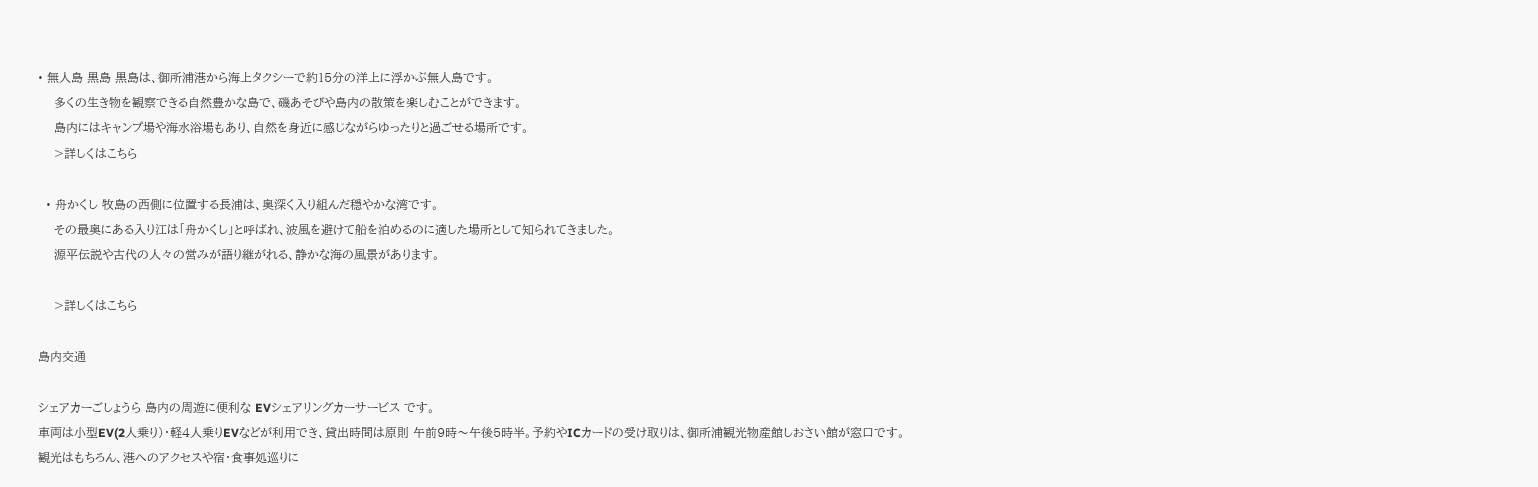• 無人島 黒島 黒島は、御所浦港から海上タクシーで約15分の洋上に浮かぶ無人島です。
    多くの生き物を観察できる自然豊かな島で、磯あそびや島内の散策を楽しむことができます。
    島内にはキャンプ場や海水浴場もあり、自然を身近に感じながらゆったりと過ごせる場所です。
    >詳しくはこちら

  • 舟かくし 牧島の西側に位置する長浦は、奥深く入り組んだ穏やかな湾です。
    その最奥にある入り江は「舟かくし」と呼ばれ、波風を避けて船を泊めるのに適した場所として知られてきました。
    源平伝説や古代の人々の営みが語り継がれる、静かな海の風景があります。

    >詳しくはこちら

島内交通

シェアカーごしょうら 島内の周遊に便利な EVシェアリングカーサービス です。
車両は小型EV(2人乗り)・軽4人乗りEVなどが利用でき、貸出時間は原則 午前9時〜午後5時半。予約やICカードの受け取りは、御所浦観光物産館しおさい館が窓口です。
観光はもちろん、港へのアクセスや宿・食事処巡りに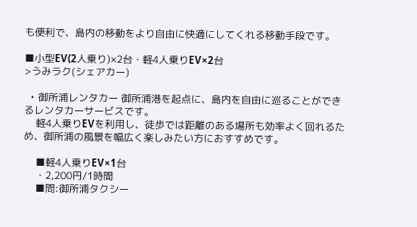も便利で、島内の移動をより自由に快適にしてくれる移動手段です。

■小型EV(2人乗り)×2台・軽4人乗りEV×2台
>うみラク(シェアカー)

  • 御所浦レンタカー 御所浦港を起点に、島内を自由に巡ることができるレンタカーサービスです。
    軽4人乗りEVを利用し、徒歩では距離のある場所も効率よく回れるため、御所浦の風景を幅広く楽しみたい方におすすめです。

    ■軽4人乗りEV×1台
    ・2,200円/1時間
    ■問:御所浦タクシー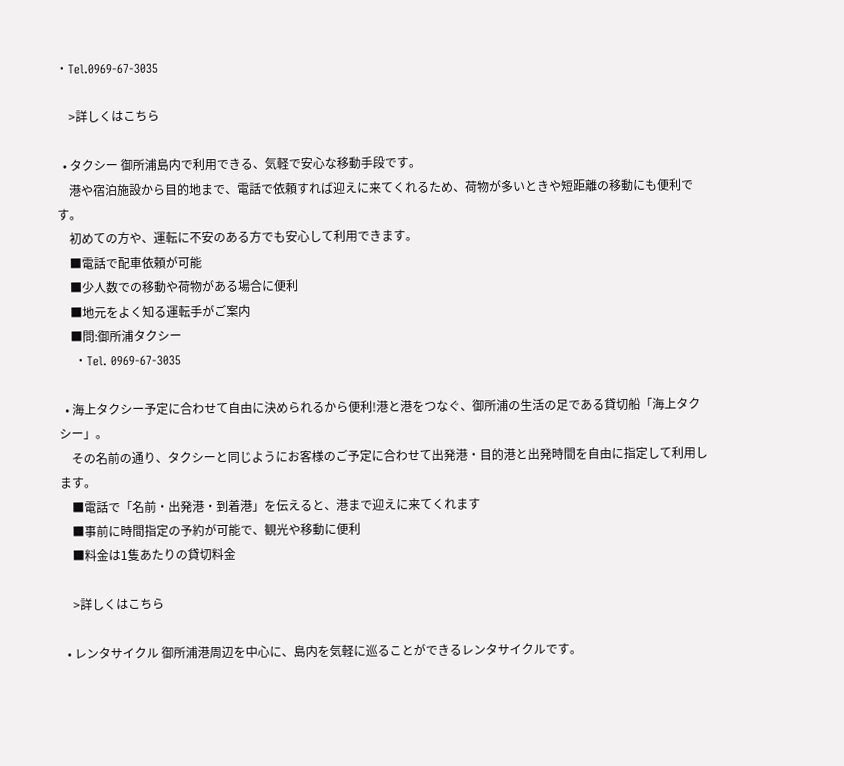・Tel.0969-67-3035

    >詳しくはこちら

  • タクシー 御所浦島内で利用できる、気軽で安心な移動手段です。
    港や宿泊施設から目的地まで、電話で依頼すれば迎えに来てくれるため、荷物が多いときや短距離の移動にも便利です。
    初めての方や、運転に不安のある方でも安心して利用できます。
    ■電話で配車依頼が可能
    ■少人数での移動や荷物がある場合に便利
    ■地元をよく知る運転手がご案内
    ■問:御所浦タクシー
    ・Tel. 0969-67-3035

  • 海上タクシー予定に合わせて自由に決められるから便利!港と港をつなぐ、御所浦の生活の足である貸切船「海上タクシー」。
    その名前の通り、タクシーと同じようにお客様のご予定に合わせて出発港・目的港と出発時間を自由に指定して利用します。
    ■電話で「名前・出発港・到着港」を伝えると、港まで迎えに来てくれます
    ■事前に時間指定の予約が可能で、観光や移動に便利
    ■料金は1隻あたりの貸切料金

    >詳しくはこちら

  • レンタサイクル 御所浦港周辺を中心に、島内を気軽に巡ることができるレンタサイクルです。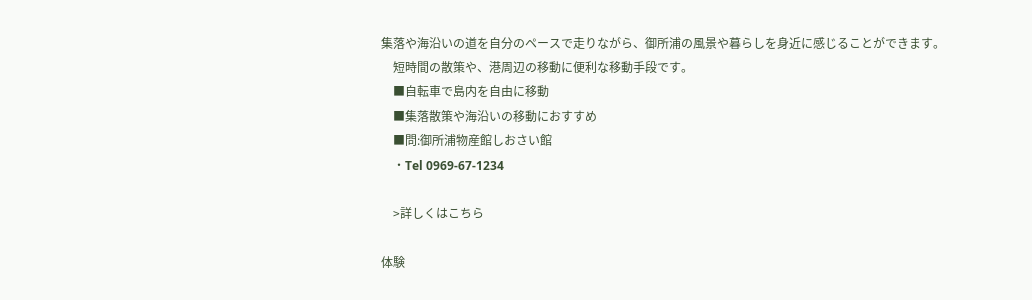集落や海沿いの道を自分のペースで走りながら、御所浦の風景や暮らしを身近に感じることができます。
    短時間の散策や、港周辺の移動に便利な移動手段です。
    ■自転車で島内を自由に移動
    ■集落散策や海沿いの移動におすすめ
    ■問:御所浦物産館しおさい館
    ・Tel 0969-67-1234

    >詳しくはこちら

体験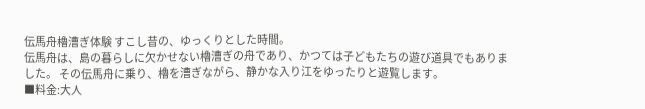伝馬舟櫓漕ぎ体験 すこし昔の、ゆっくりとした時間。
伝馬舟は、島の暮らしに欠かせない櫓漕ぎの舟であり、かつては子どもたちの遊び道具でもありました。 その伝馬舟に乗り、櫓を漕ぎながら、静かな入り江をゆったりと遊覧します。
■料金:大人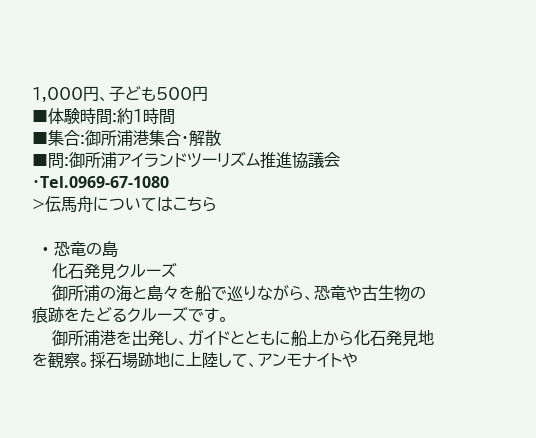1,000円、子ども500円
■体験時間:約1時間
■集合:御所浦港集合・解散
■問:御所浦アイランドツーリズム推進協議会
・Tel.0969-67-1080
>伝馬舟についてはこちら

  • 恐竜の島
    化石発見クルーズ
    御所浦の海と島々を船で巡りながら、恐竜や古生物の痕跡をたどるクルーズです。
    御所浦港を出発し、ガイドとともに船上から化石発見地を観察。採石場跡地に上陸して、アンモナイトや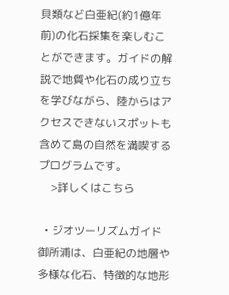貝類など白亜紀(約1億年前)の化石採集を楽しむことができます。ガイドの解説で地質や化石の成り立ちを学びながら、陸からはアクセスできないスポットも含めて島の自然を満喫するプログラムです。
    >詳しくはこちら

  • ジオツーリズムガイド 御所浦は、白亜紀の地層や多様な化石、特徴的な地形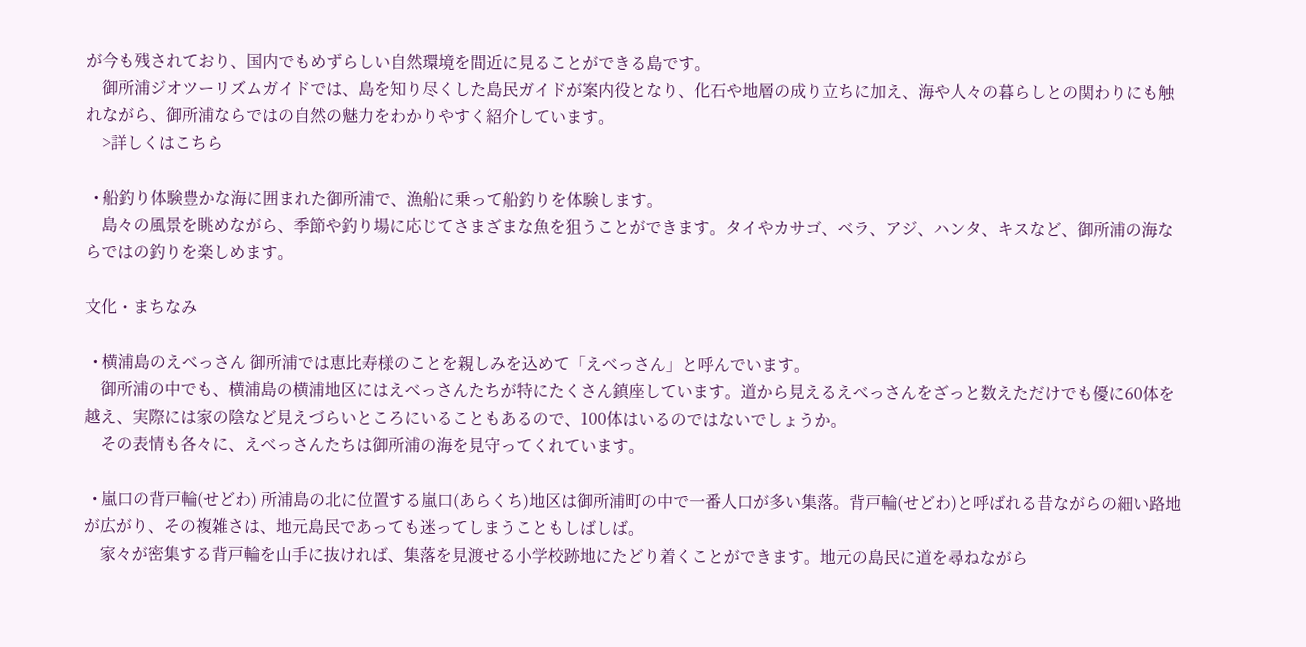が今も残されており、国内でもめずらしい自然環境を間近に見ることができる島です。
    御所浦ジオツーリズムガイドでは、島を知り尽くした島民ガイドが案内役となり、化石や地層の成り立ちに加え、海や人々の暮らしとの関わりにも触れながら、御所浦ならではの自然の魅力をわかりやすく紹介しています。
    >詳しくはこちら

  • 船釣り体験豊かな海に囲まれた御所浦で、漁船に乗って船釣りを体験します。
    島々の風景を眺めながら、季節や釣り場に応じてさまざまな魚を狙うことができます。タイやカサゴ、ベラ、アジ、ハンタ、キスなど、御所浦の海ならではの釣りを楽しめます。

文化・まちなみ

  • 横浦島のえべっさん 御所浦では恵比寿様のことを親しみを込めて「えべっさん」と呼んでいます。
    御所浦の中でも、横浦島の横浦地区にはえべっさんたちが特にたくさん鎮座しています。道から見えるえべっさんをざっと数えただけでも優に60体を越え、実際には家の陰など見えづらいところにいることもあるので、100体はいるのではないでしょうか。
    その表情も各々に、えべっさんたちは御所浦の海を見守ってくれています。

  • 嵐口の背戸輪(せどわ) 所浦島の北に位置する嵐口(あらくち)地区は御所浦町の中で一番人口が多い集落。背戸輪(せどわ)と呼ばれる昔ながらの細い路地が広がり、その複雑さは、地元島民であっても迷ってしまうこともしばしば。
    家々が密集する背戸輪を山手に抜ければ、集落を見渡せる小学校跡地にたどり着くことができます。地元の島民に道を尋ねながら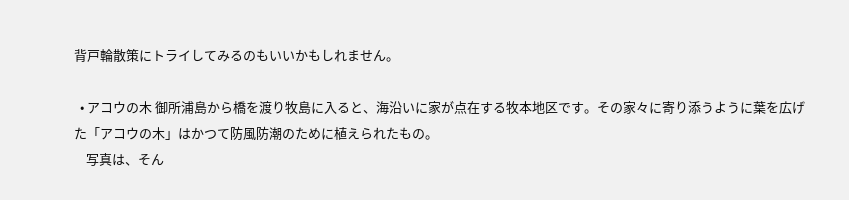背戸輪散策にトライしてみるのもいいかもしれません。

  • アコウの木 御所浦島から橋を渡り牧島に入ると、海沿いに家が点在する牧本地区です。その家々に寄り添うように葉を広げた「アコウの木」はかつて防風防潮のために植えられたもの。
    写真は、そん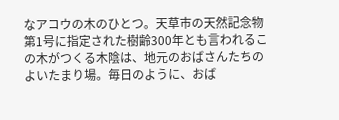なアコウの木のひとつ。天草市の天然記念物第1号に指定された樹齢300年とも言われるこの木がつくる木陰は、地元のおばさんたちのよいたまり場。毎日のように、おば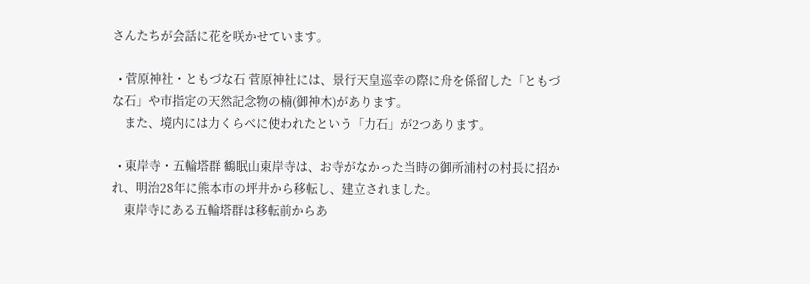さんたちが会話に花を咲かせています。

  • 菅原神社・ともづな石 菅原神社には、景行天皇巡幸の際に舟を係留した「ともづな石」や市指定の天然記念物の楠(御神木)があります。
    また、境内には力くらべに使われたという「力石」が2つあります。

  • 東岸寺・五輪塔群 鶴眠山東岸寺は、お寺がなかった当時の御所浦村の村長に招かれ、明治28年に熊本市の坪井から移転し、建立されました。
    東岸寺にある五輪塔群は移転前からあ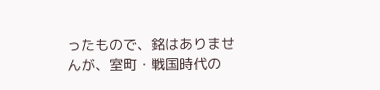ったもので、銘はありませんが、室町・戦国時代の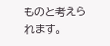ものと考えられます。